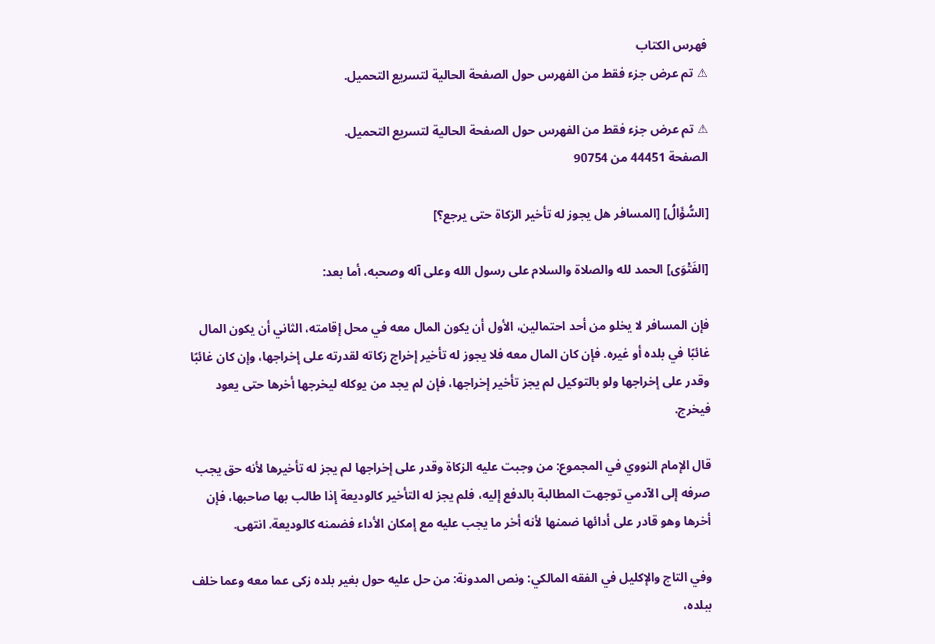فهرس الكتاب
⚠ تم عرض جزء فقط من الفهرس حول الصفحة الحالية لتسريع التحميل.

⚠ تم عرض جزء فقط من الفهرس حول الصفحة الحالية لتسريع التحميل.
الصفحة 44451 من 90754

[السُّؤَالُ] [المسافر هل يجوز له تأخير الزكاة حتى يرجع؟]

[الفَتْوَى] الحمد لله والصلاة والسلام على رسول الله وعلى آله وصحبه، أما بعد:

فإن المسافر لا يخلو من أحد احتمالين، الأول أن يكون المال معه في محل إقامته، الثاني أن يكون المال غائبًا في بلده أو غيره. فإن كان المال معه فلا يجوز له تأخير إخراج زكاته لقدرته على إخراجها، وإن كان غائبًا وقدر على إخراجها ولو بالتوكيل لم يجز تأخير إخراجها، فإن لم يجد من يوكله ليخرجها أخرها حتى يعود فيخرج.

قال الإمام النووي في المجموع: من وجبت عليه الزكاة وقدر على إخراجها لم يجز له تأخيرها لأنه حق يجب صرفه إلى الآدمي توجهت المطالبة بالدفع إليه، فلم يجز له التأخير كالوديعة إذا طالب بها صاحبها، فإن أخرها وهو قادر على أدائها ضمنها لأنه أخر ما يجب عليه مع إمكان الأداء فضمنه كالوديعة. انتهى.

وفي التاج والإكليل في الفقه المالكي: ونص المدونة: من حل عليه حول بغير بلده زكى عما معه وعما خلف ببلده،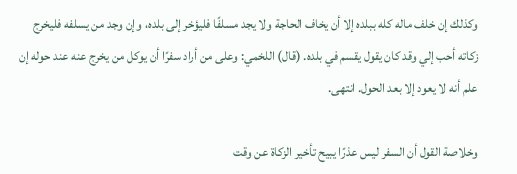وكذلك إن خلف ماله كله ببلده إلا أن يخاف الحاجة ولا يجد مسلفًا فليؤخر إلى بلده، وإن وجد من يسلفه فليخرج زكاته أحب إلي وقد كان يقول يقسم في بلده. (قال) اللخمي: وعلى من أراد سفرًا أن يوكل من يخرج عنه عند حوله إن علم أنه لا يعود إلا بعد الحول. انتهى.

وخلاصة القول أن السفر ليس عذرًا يبيح تأخير الزكاة عن وقت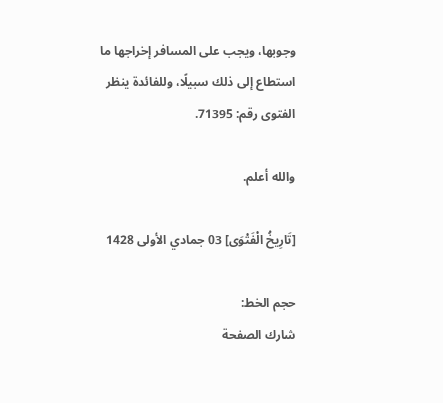وجوبها، ويجب على المسافر إخراجها ما استطاع إلى ذلك سبيلًا، وللفائدة ينظر الفتوى رقم: 71395.

والله أعلم.

[تَارِيخُ الْفَتْوَى] 03 جمادي الأولى 1428

حجم الخط:
شارك الصفحة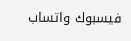فيسبوك واتساب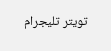تويتر تليجرام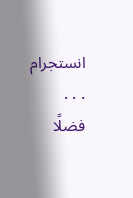انستجرام
. . .
فضلًا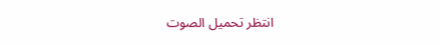انتظر تحميل الصوت